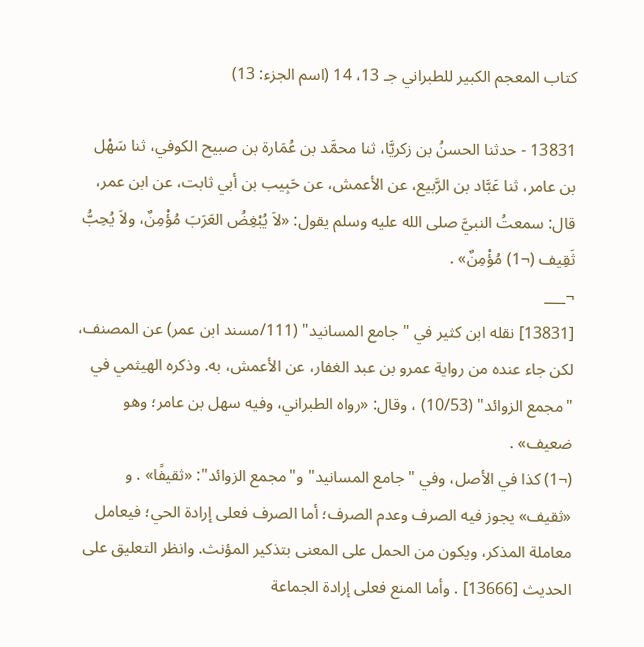كتاب المعجم الكبير للطبراني جـ 13، 14 (اسم الجزء: 13)

13831 - حدثنا الحسنُ بن زكريَّا، ثنا محمَّد بن عُمَارة بن صبيح الكوفي، ثنا سَهْل بن عامر، ثنا عَبَّاد بن الرَّبيع، عن الأعمش، عن حَبِيب بن أبي ثابت، عن ابن عمر، قال: سمعتُ النبيَّ صلى الله عليه وسلم يقول: «لاَ يُبْغِضُ العَرَبَ مُؤْمِنٌ، ولاَ يُحِبُّ ثَقِيف (¬1) مُؤْمِنٌ» .
¬___
[13831] نقله ابن كثير في "جامع المسانيد" (111/مسند ابن عمر) عن المصنف، لكن جاء عنده من رواية عمرو بن عبد الغفار، عن الأعمش، به. وذكره الهيثمي في "مجمع الزوائد" (10/53) ، وقال: «رواه الطبراني، وفيه سهل بن عامر؛ وهو ضعيف» .
(¬1) كذا في الأصل، وفي "جامع المسانيد" و"مجمع الزوائد": «ثقيفًا» . و «ثقيف» يجوز فيه الصرف وعدم الصرف؛ أما الصرف فعلى إرادة الحي؛ فيعامل معاملة المذكر، ويكون من الحمل على المعنى بتذكير المؤنث. وانظر التعليق على الحديث [13666] . وأما المنع فعلى إرادة الجماعة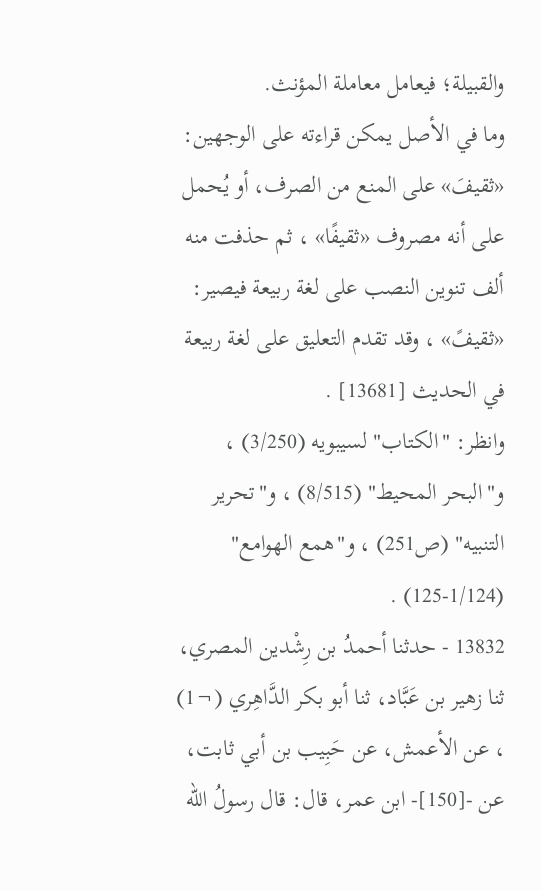والقبيلة؛ فيعامل معاملة المؤنث.
وما في الأصل يمكن قراءته على الوجهين: «ثقيفَ» على المنع من الصرف، أو يُحمل على أنه مصروف «ثقيفًا» ، ثم حذفت منه ألف تنوين النصب على لغة ربيعة فيصير: «ثقيفً» ، وقد تقدم التعليق على لغة ربيعة في الحديث [13681] .
وانظر: "الكتاب" لسيبويه (3/250) ، و"البحر المحيط" (8/515) ، و"تحرير التنبيه" (ص251) ، و"همع الهوامع" (1/124-125) .
13832 - حدثنا أحمدُ بن رِشْدين المصري، ثنا زهير بن عَبَّاد، ثنا أبو بكر الدَّاهِري (¬1) ، عن الأعمش، عن حَبِيب بن أبي ثابت، عن -[150]- ابن عمر، قال: قال رسولُ الله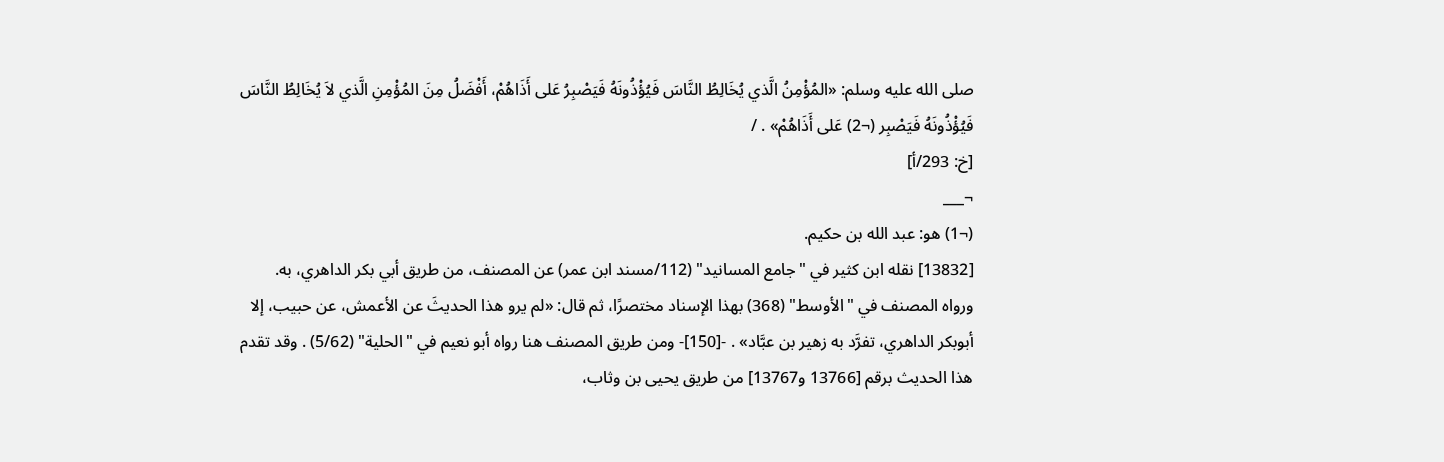صلى الله عليه وسلم: «المُؤْمِنُ الَّذي يُخَالِطُ النَّاسَ فَيُؤْذُونَهُ فَيَصْبِرُ عَلى أَذَاهُمْ، أَفْضَلُ مِنَ المُؤْمِنِ الَّذي لاَ يُخَالِطُ النَّاسَ فَيُؤْذُونَهُ فَيَصْبِر (¬2) عَلى أَذَاهُمْ» . /
[خ: 293/أ]
¬___
(¬1) هو: عبد الله بن حكيم.
[13832] نقله ابن كثير في "جامع المسانيد" (112/مسند ابن عمر) عن المصنف، من طريق أبي بكر الداهري، به.
ورواه المصنف في "الأوسط" (368) بهذا الإسناد مختصرًا، ثم قال: «لم يرو هذا الحديثَ عن الأعمش، عن حبيب، إلا أبوبكر الداهري، تفرَّد به زهير بن عبَّاد» . -[150]- ومن طريق المصنف هنا رواه أبو نعيم في "الحلية" (5/62) . وقد تقدم هذا الحديث برقم [13766 و13767] من طريق يحيى بن وثاب،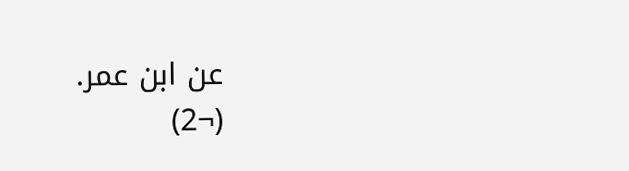عن ابن عمر.
(¬2)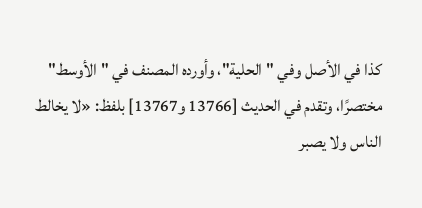كذا في الأصل وفي "الحلية"، وأورده المصنف في "الأوسط" مختصرًا، وتقدم في الحديث [13766 و13767] بلفظ: «لا يخالط الناس ولا يصبر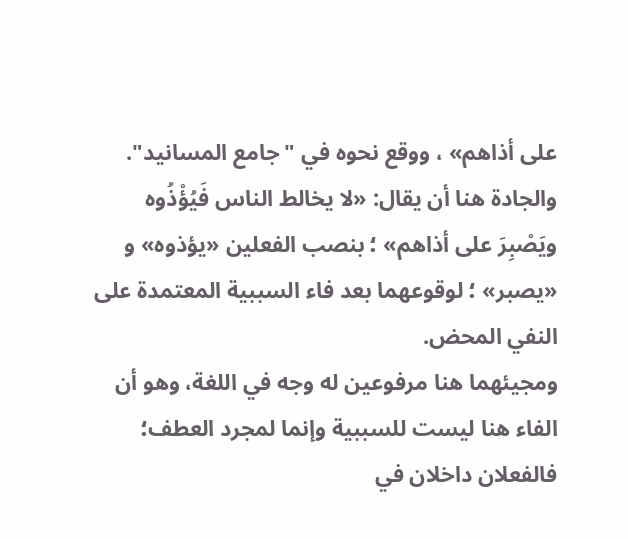على أذاهم» ، ووقع نحوه في "جامع المسانيد". والجادة هنا أن يقال: «لا يخالط الناس فَيُؤْذُوه ويَصْبِرَ على أذاهم» ؛ بنصب الفعلين «يؤذوه» و «يصبر» ؛ لوقوعهما بعد فاء السببية المعتمدة على النفي المحض.
ومجيئهما هنا مرفوعين له وجه في اللغة، وهو أن الفاء هنا ليست للسببية وإنما لمجرد العطف؛ فالفعلان داخلان في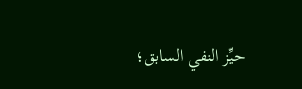حيِّز النفي السابق؛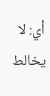أي: لا يخالط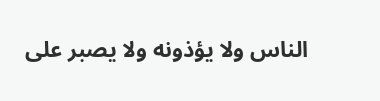الناس ولا يؤذونه ولا يصبر على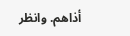أذاهم. وانظر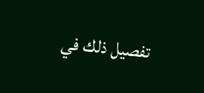تفصيل ذلك في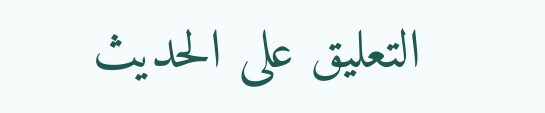التعليق على الحديث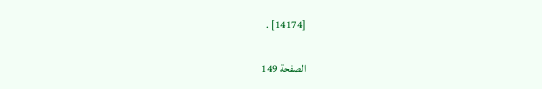[14174] .

الصفحة 149